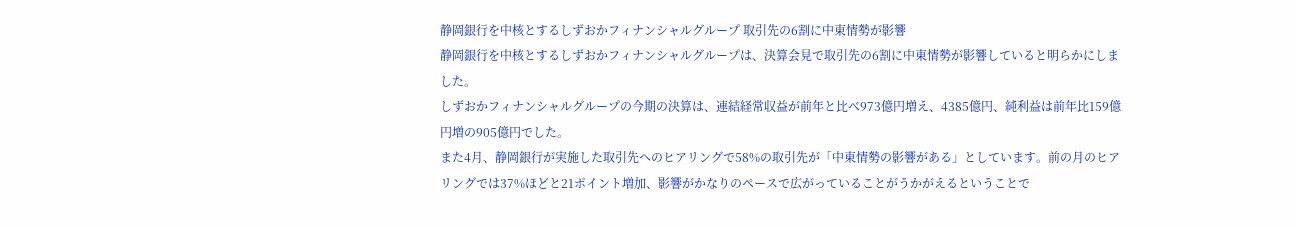静岡銀行を中核とするしずおかフィナンシャルグループ 取引先の6割に中東情勢が影響
静岡銀行を中核とするしずおかフィナンシャルグループは、決算会見で取引先の6割に中東情勢が影響していると明らかにしました。
しずおかフィナンシャルグループの今期の決算は、連結経常収益が前年と比べ973億円増え、4385億円、純利益は前年比159億円増の905億円でした。
また4月、静岡銀行が実施した取引先へのヒアリングで58%の取引先が「中東情勢の影響がある」としています。前の月のヒアリングでは37%ほどと21ポイント増加、影響がかなりのペースで広がっていることがうかがえるということで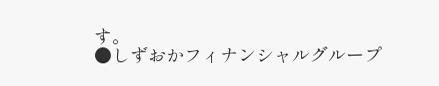す。
●しずおかフィナンシャルグループ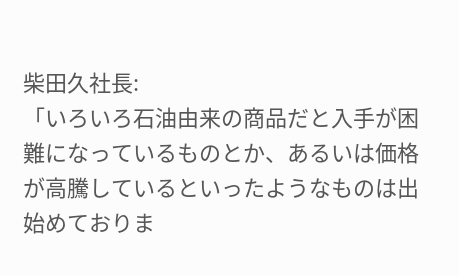柴田久社長:
「いろいろ石油由来の商品だと入手が困難になっているものとか、あるいは価格が高騰しているといったようなものは出始めておりま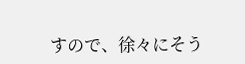すので、徐々にそう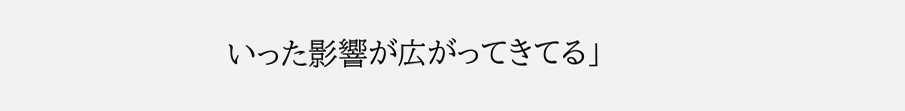いった影響が広がってきてる」